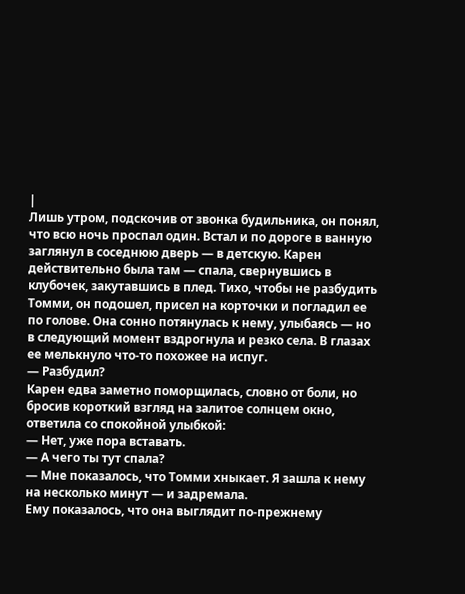|
Лишь утром, подскочив от звонка будильника, он понял, что всю ночь проспал один. Встал и по дороге в ванную заглянул в соседнюю дверь — в детскую. Карен действительно была там — спала, свернувшись в клубочек, закутавшись в плед. Тихо, чтобы не разбудить Томми, он подошел, присел на корточки и погладил ее по голове. Она сонно потянулась к нему, улыбаясь — но в следующий момент вздрогнула и резко села. В глазах ее мелькнуло что-то похожее на испуг.
— Разбудил?
Карен едва заметно поморщилась, словно от боли, но бросив короткий взгляд на залитое солнцем окно, ответила со спокойной улыбкой:
— Нет, уже пора вставать.
— А чего ты тут спала?
— Мне показалось, что Томми хныкает. Я зашла к нему на несколько минут — и задремала.
Ему показалось, что она выглядит по-прежнему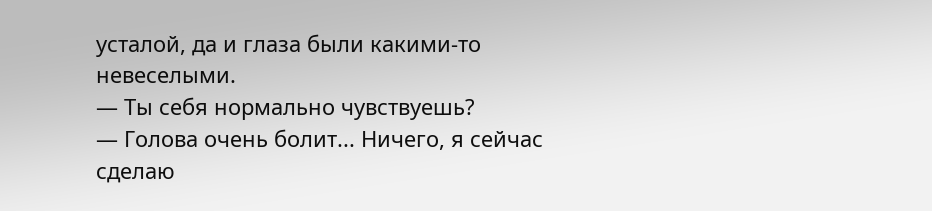усталой, да и глаза были какими-то невеселыми.
— Ты себя нормально чувствуешь?
— Голова очень болит... Ничего, я сейчас сделаю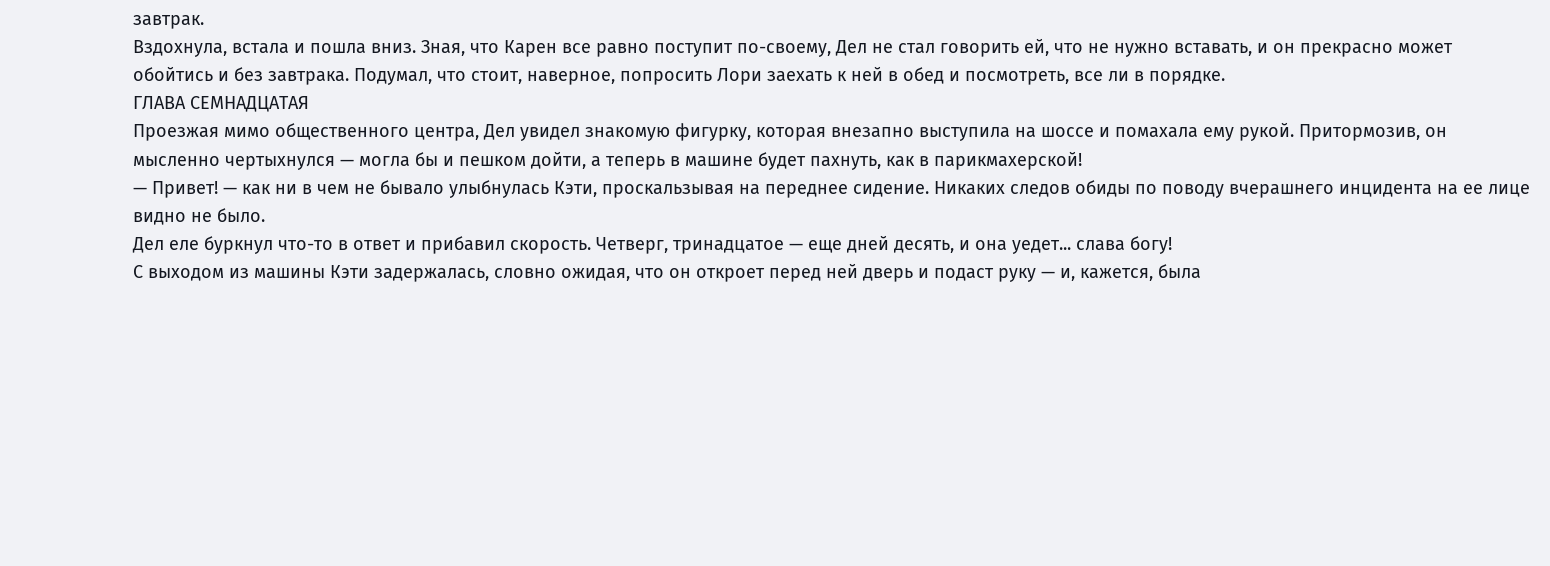завтрак.
Вздохнула, встала и пошла вниз. Зная, что Карен все равно поступит по-своему, Дел не стал говорить ей, что не нужно вставать, и он прекрасно может обойтись и без завтрака. Подумал, что стоит, наверное, попросить Лори заехать к ней в обед и посмотреть, все ли в порядке.
ГЛАВА СЕМНАДЦАТАЯ
Проезжая мимо общественного центра, Дел увидел знакомую фигурку, которая внезапно выступила на шоссе и помахала ему рукой. Притормозив, он мысленно чертыхнулся — могла бы и пешком дойти, а теперь в машине будет пахнуть, как в парикмахерской!
— Привет! — как ни в чем не бывало улыбнулась Кэти, проскальзывая на переднее сидение. Никаких следов обиды по поводу вчерашнего инцидента на ее лице видно не было.
Дел еле буркнул что-то в ответ и прибавил скорость. Четверг, тринадцатое — еще дней десять, и она уедет... слава богу!
С выходом из машины Кэти задержалась, словно ожидая, что он откроет перед ней дверь и подаст руку — и, кажется, была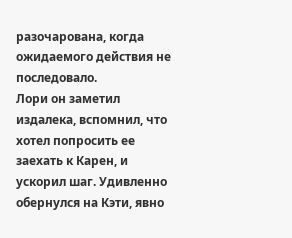разочарована, когда ожидаемого действия не последовало.
Лори он заметил издалека, вспомнил, что хотел попросить ее заехать к Карен, и ускорил шаг. Удивленно обернулся на Кэти, явно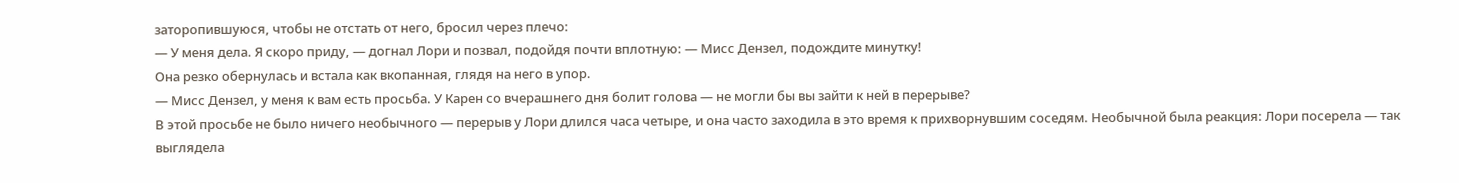заторопившуюся, чтобы не отстать от него, бросил через плечо:
— У меня дела. Я скоро приду, — догнал Лори и позвал, подойдя почти вплотную: — Мисс Дензел, подождите минутку!
Она резко обернулась и встала как вкопанная, глядя на него в упор.
— Мисс Дензел, у меня к вам есть просьба. У Карен со вчерашнего дня болит голова — не могли бы вы зайти к ней в перерыве?
В этой просьбе не было ничего необычного — перерыв у Лори длился часа четыре, и она часто заходила в это время к прихворнувшим соседям. Необычной была реакция: Лори посерела — так выглядела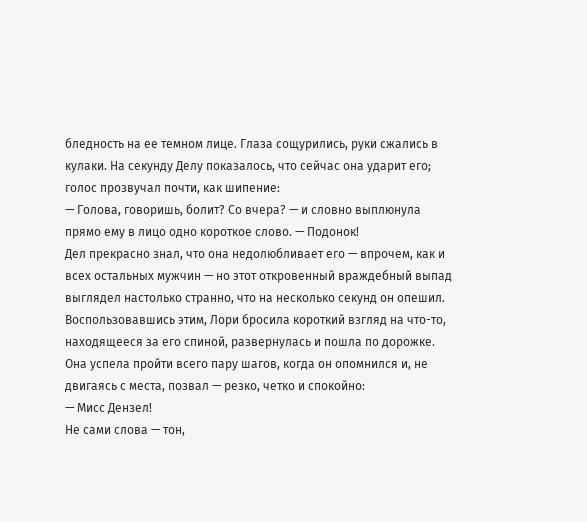бледность на ее темном лице. Глаза сощурились, руки сжались в кулаки. На секунду Делу показалось, что сейчас она ударит его; голос прозвучал почти, как шипение:
— Голова, говоришь, болит? Со вчера? — и словно выплюнула прямо ему в лицо одно короткое слово. — Подонок!
Дел прекрасно знал, что она недолюбливает его — впрочем, как и всех остальных мужчин — но этот откровенный враждебный выпад выглядел настолько странно, что на несколько секунд он опешил. Воспользовавшись этим, Лори бросила короткий взгляд на что-то, находящееся за его спиной, развернулась и пошла по дорожке.
Она успела пройти всего пару шагов, когда он опомнился и, не двигаясь с места, позвал — резко, четко и спокойно:
— Мисс Дензел!
Не сами слова — тон,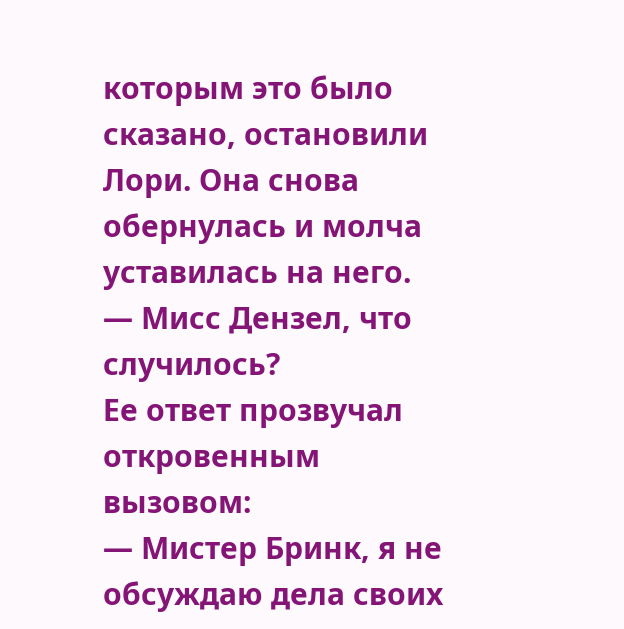которым это было сказано, остановили Лори. Она снова обернулась и молча уставилась на него.
— Мисс Дензел, что случилось?
Ее ответ прозвучал откровенным вызовом:
— Мистер Бринк, я не обсуждаю дела своих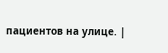пациентов на улице. |